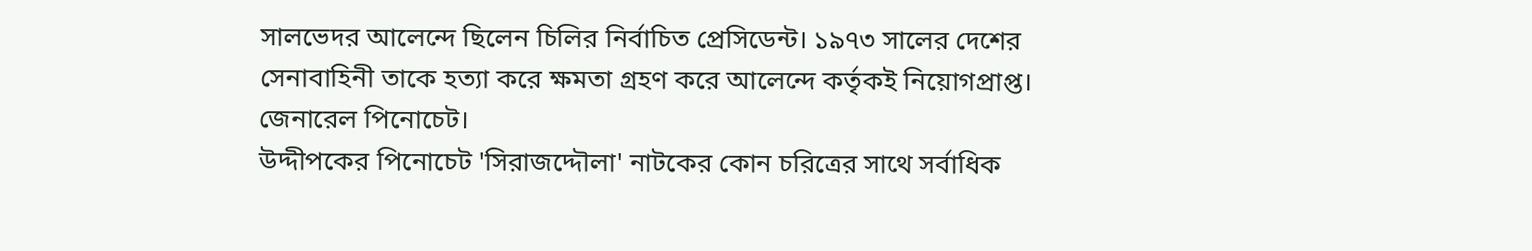সালভেদর আলেন্দে ছিলেন চিলির নির্বাচিত প্রেসিডেন্ট। ১৯৭৩ সালের দেশের সেনাবাহিনী তাকে হত্যা করে ক্ষমতা গ্রহণ করে আলেন্দে কর্তৃকই নিয়োগপ্রাপ্ত। জেনারেল পিনোচেট।
উদ্দীপকের পিনোচেট 'সিরাজদ্দৌলা' নাটকের কোন চরিত্রের সাথে সর্বাধিক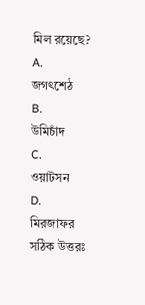মিল রয়েছে?
A.
জগৎশেঠ
B.
উমিচাঁদ
C.
ওয়াটসন
D.
মিরজাফর
সঠিক উত্তরঃ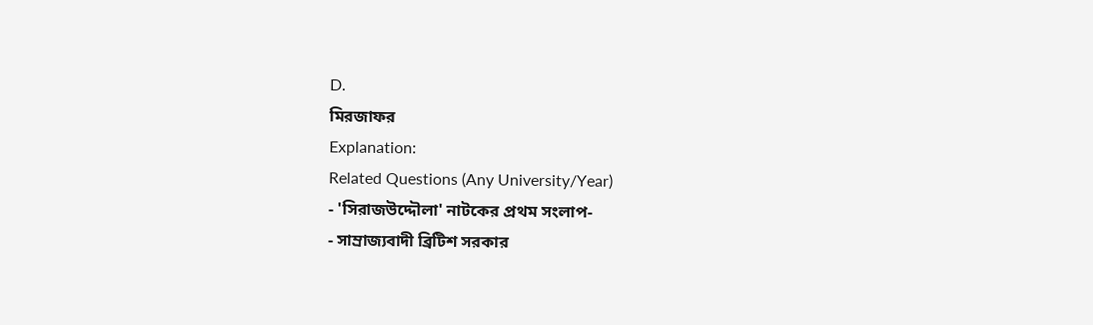D.
মিরজাফর
Explanation:
Related Questions (Any University/Year)
- 'সিরাজউদ্দৌলা' নাটকের প্রথম সংলাপ-
- সাম্রাজ্যবাদী ব্রিটিশ সরকার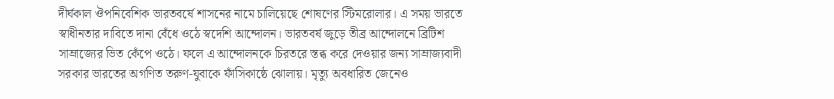দীর্ঘকাল ঔপনিবেশিক ভারতবর্ষে শাসনের নামে চালিয়েছে শোষণের স্টিমরোলার। এ সময় ভারতে স্বাধীনতার দাবিতে দানা বেঁধে ওঠে স্বদেশি আন্দোলন। ভারতবর্ষ জুড়ে তীব্র আন্দোলনে ব্রিটিশ সাম্রাজ্যের ভিত কেঁপে ওঠে। ফলে এ আন্দোলনকে চিরতরে স্তব্ধ করে দেওয়ার জন্য সাম্রাজ্যবাদী সরকার ভারতের অগণিত তরুণ-যুবাকে ফাঁসিকাষ্ঠে ঝোলায়। মৃত্যু অবধারিত জেনেও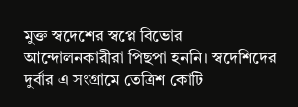মুক্ত স্বদেশের স্বপ্নে বিভোর আন্দোলনকারীরা পিছপা হননি। স্বদেশিদের দুর্বার এ সংগ্রামে তেত্রিশ কোটি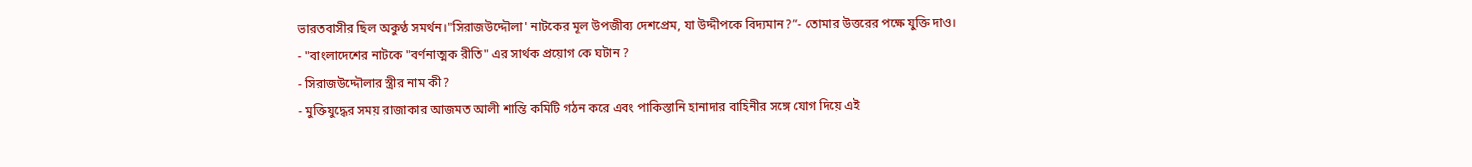ভারতবাসীর ছিল অকুণ্ঠ সমর্থন।"সিরাজউদ্দৌলা' নাটকের মূল উপজীব্য দেশপ্রেম, যা উদ্দীপকে বিদ্যমান?”- তোমার উত্তরের পক্ষে যুক্তি দাও।
- "বাংলাদেশের নাটকে "বর্ণনাত্মক রীতি" এর সার্থক প্রয়োগ কে ঘটান ?
- সিরাজউদ্দৌলার স্ত্রীর নাম কী?
- মুক্তিযুদ্ধের সময় রাজাকার আজমত আলী শান্তি কমিটি গঠন করে এবং পাকিস্তানি হানাদার বাহিনীর সঙ্গে যোগ দিয়ে এই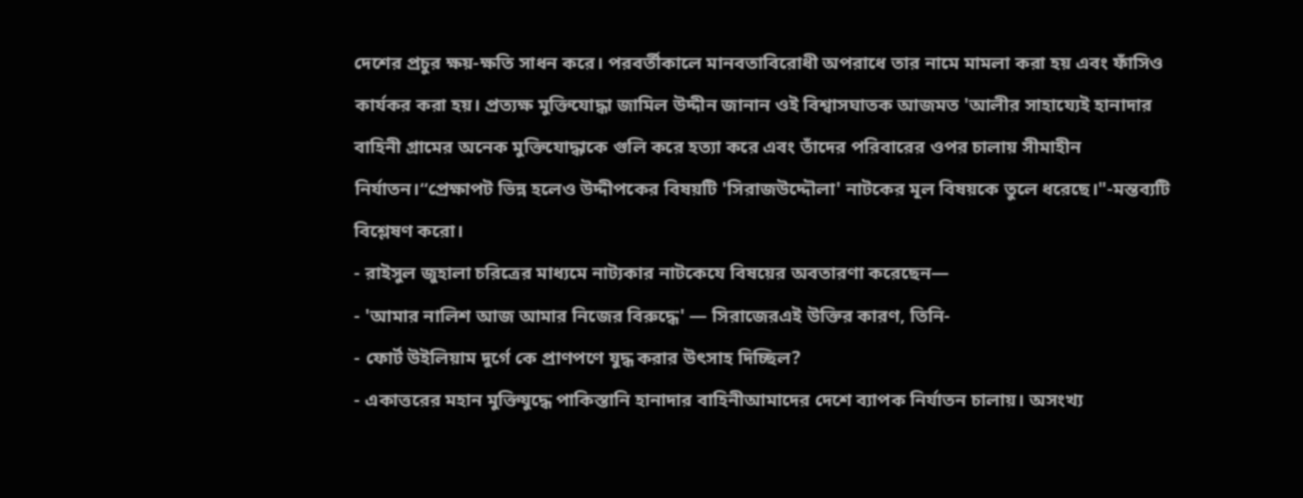দেশের প্রচুর ক্ষয়-ক্ষতি সাধন করে। পরবর্তীকালে মানবতাবিরোধী অপরাধে তার নামে মামলা করা হয় এবং ফাঁসিও কার্যকর করা হয়। প্রত্যক্ষ মুক্তিযোদ্ধা জামিল উদ্দীন জানান ওই বিশ্বাসঘাতক আজমত 'আলীর সাহায্যেই হানাদার বাহিনী গ্রামের অনেক মুক্তিযোদ্ধাকে গুলি করে হত্যা করে এবং তাঁদের পরিবারের ওপর চালায় সীমাহীন নির্যাতন।“প্রেক্ষাপট ভিন্ন হলেও উদ্দীপকের বিষয়টি 'সিরাজউদ্দৌলা' নাটকের মূল বিষয়কে তুলে ধরেছে।"-মন্তব্যটি বিশ্লেষণ করো।
- রাইসুল জুহালা চরিত্রের মাধ্যমে নাট্যকার নাটকেযে বিষয়ের অবতারণা করেছেন—
- 'আমার নালিশ আজ আমার নিজের বিরুদ্ধে' — সিরাজেরএই উক্তির কারণ, তিনি-
- ফোর্ট উইলিয়াম দুর্গে কে প্রাণপণে যুদ্ধ করার উৎসাহ দিচ্ছিল?
- একাত্তরের মহান মুক্তিযুদ্ধে পাকিস্তানি হানাদার বাহিনীআমাদের দেশে ব্যাপক নির্যাতন চালায়। অসংখ্য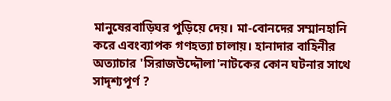মানুষেরবাড়িঘর পুড়িয়ে দেয়। মা-বোনদের সম্মানহানি করে এবংব্যাপক গণহত্যা চালায়। হানাদার বাহিনীর অত্যাচার 'সিরাজউদ্দৌলা'নাটকের কোন ঘটনার সাথে সাদৃশ্যপূর্ণ ?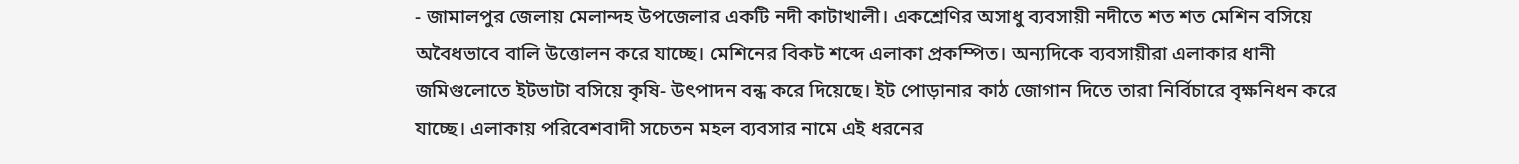- জামালপুর জেলায় মেলান্দহ উপজেলার একটি নদী কাটাখালী। একশ্রেণির অসাধু ব্যবসায়ী নদীতে শত শত মেশিন বসিয়ে অবৈধভাবে বালি উত্তোলন করে যাচ্ছে। মেশিনের বিকট শব্দে এলাকা প্রকম্পিত। অন্যদিকে ব্যবসায়ীরা এলাকার ধানী জমিগুলোতে ইটভাটা বসিয়ে কৃষি- উৎপাদন বন্ধ করে দিয়েছে। ইট পোড়ানার কাঠ জোগান দিতে তারা নির্বিচারে বৃক্ষনিধন করে যাচ্ছে। এলাকায় পরিবেশবাদী সচেতন মহল ব্যবসার নামে এই ধরনের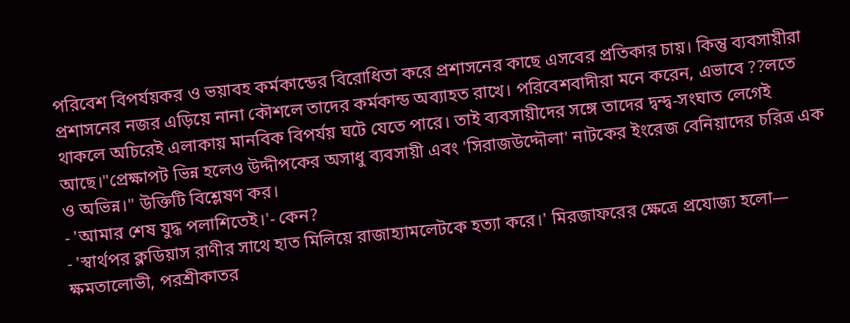পরিবেশ বিপর্যয়কর ও ভয়াবহ কর্মকান্ডের বিরোধিতা করে প্রশাসনের কাছে এসবের প্রতিকার চায়। কিন্তু ব্যবসায়ীরা প্রশাসনের নজর এড়িয়ে নানা কৌশলে তাদের কর্মকান্ড অব্যাহত রাখে। পরিবেশবাদীরা মনে করেন, এভাবে ??লতে থাকলে অচিরেই এলাকায় মানবিক বিপর্যয় ঘটে যেতে পারে। তাই ব্যবসায়ীদের সঙ্গে তাদের দ্বন্দ্ব-সংঘাত লেগেই আছে।"প্রেক্ষাপট ভিন্ন হলেও উদ্দীপকের অসাধু ব্যবসায়ী এবং 'সিরাজউদ্দৌলা' নাটকের ইংরেজ বেনিয়াদের চরিত্র এক ও অভিন্ন।" উক্তিটি বিশ্লেষণ কর।
- 'আমার শেষ যুদ্ধ পলাশিতেই।'- কেন?
- 'স্বার্থপর ক্লডিয়াস রাণীর সাথে হাত মিলিয়ে রাজাহ্যামলেটকে হত্যা করে।' মিরজাফরের ক্ষেত্রে প্রযোজ্য হলো— ক্ষমতালোভী, পরশ্রীকাতর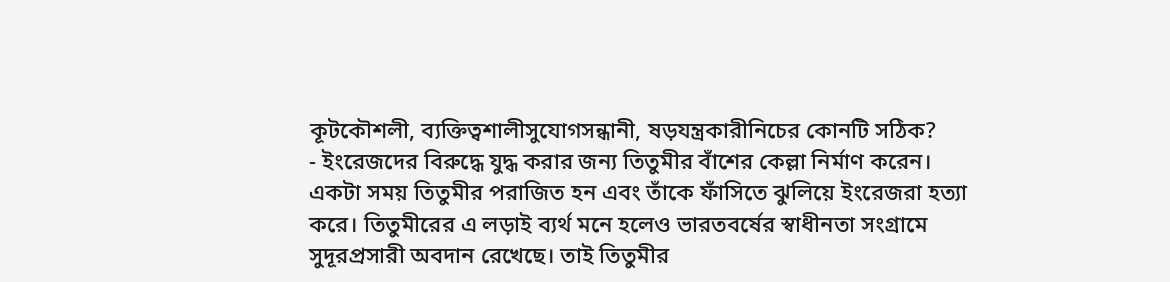কূটকৌশলী, ব্যক্তিত্বশালীসুযোগসন্ধানী, ষড়যন্ত্রকারীনিচের কোনটি সঠিক?
- ইংরেজদের বিরুদ্ধে যুদ্ধ করার জন্য তিতুমীর বাঁশের কেল্লা নির্মাণ করেন। একটা সময় তিতুমীর পরাজিত হন এবং তাঁকে ফাঁসিতে ঝুলিয়ে ইংরেজরা হত্যা করে। তিতুমীরের এ লড়াই ব্যর্থ মনে হলেও ভারতবর্ষের স্বাধীনতা সংগ্রামে সুদূরপ্রসারী অবদান রেখেছে। তাই তিতুমীর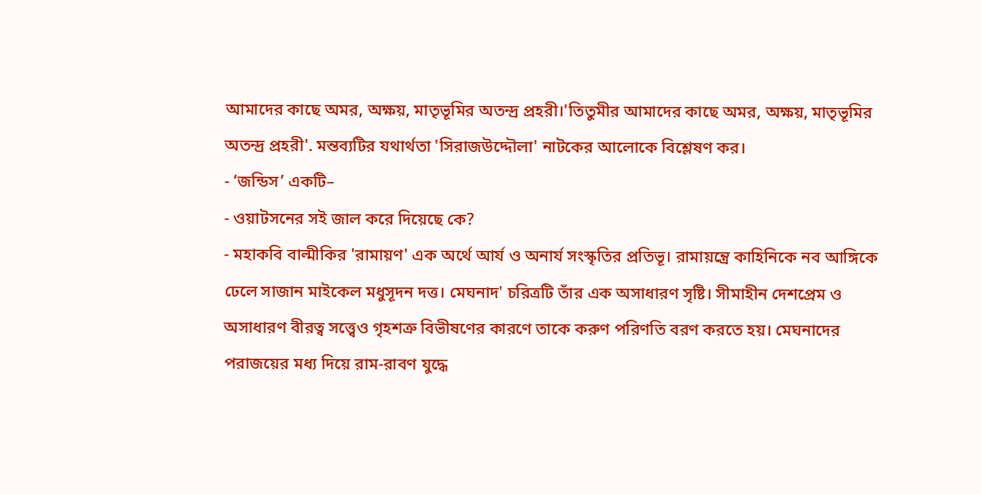আমাদের কাছে অমর, অক্ষয়, মাতৃভূমির অতন্দ্র প্রহরী।'তিতুমীর আমাদের কাছে অমর, অক্ষয়, মাতৃভূমির অতন্দ্র প্রহরী'. মন্তব্যটির যথার্থতা 'সিরাজউদ্দৌলা' নাটকের আলোকে বিশ্লেষণ কর।
- ‘জন্ডিস’ একটি–
- ওয়াটসনের সই জাল করে দিয়েছে কে?
- মহাকবি বাল্মীকির 'রামায়ণ' এক অর্থে আর্য ও অনার্য সংস্কৃতির প্রতিভূ। রামায়ন্ত্রে কাহিনিকে নব আঙ্গিকে ঢেলে সাজান মাইকেল মধুসূদন দত্ত। মেঘনাদ' চরিত্রটি তাঁর এক অসাধারণ সৃষ্টি। সীমাহীন দেশপ্রেম ও অসাধারণ বীরত্ব সত্ত্বেও গৃহশত্রু বিভীষণের কারণে তাকে করুণ পরিণতি বরণ করতে হয়। মেঘনাদের পরাজয়ের মধ্য দিয়ে রাম-রাবণ যুদ্ধে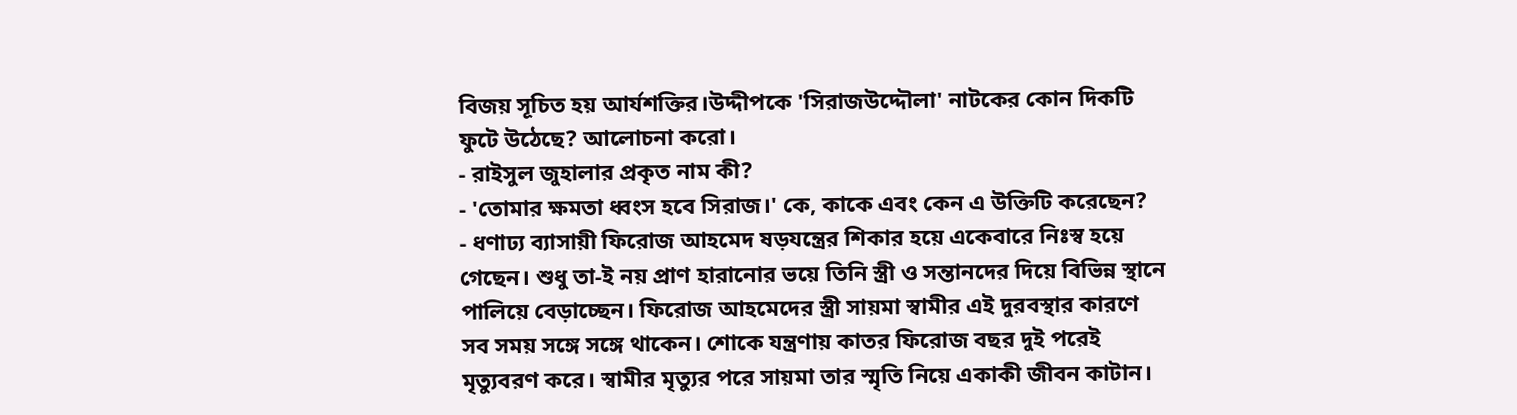বিজয় সূচিত হয় আর্যশক্তির।উদ্দীপকে 'সিরাজউদ্দৌলা' নাটকের কোন দিকটি ফুটে উঠেছে? আলোচনা করো।
- রাইসুল জুহালার প্রকৃত নাম কী?
- 'তোমার ক্ষমতা ধ্বংস হবে সিরাজ।' কে, কাকে এবং কেন এ উক্তিটি করেছেন?
- ধণাঢ্য ব্যাসায়ী ফিরোজ আহমেদ ষড়যন্ত্রের শিকার হয়ে একেবারে নিঃস্ব হয়ে গেছেন। শুধু তা-ই নয় প্রাণ হারানোর ভয়ে তিনি স্ত্রী ও সন্তানদের দিয়ে বিভিন্ন স্থানে পালিয়ে বেড়াচ্ছেন। ফিরোজ আহমেদের স্ত্রী সায়মা স্বামীর এই দুরবস্থার কারণে সব সময় সঙ্গে সঙ্গে থাকেন। শোকে যন্ত্রণায় কাতর ফিরোজ বছর দুই পরেই মৃত্যুবরণ করে। স্বামীর মৃত্যুর পরে সায়মা তার স্মৃতি নিয়ে একাকী জীবন কাটান।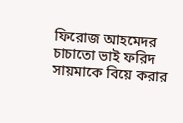ফিরোজ আহমেদর চাচাতো ভাই ফরিদ সায়মাকে বিয়ে করার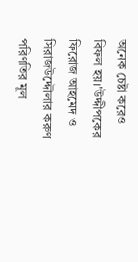অনেক চেষ্টা করেও বিফল হয়।'উদ্দীপকের ফিরোজ আহমেদ ও সিরাজউদ্দৌলার করুণ পরিণতির মূল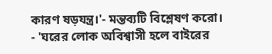কারণ ষড়যন্ত্র।'- মন্তব্যটি বিশ্লেষণ করো।
- 'ঘরের লোক অবিশ্বাসী হলে বাইরের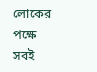লোকের পক্ষে সবই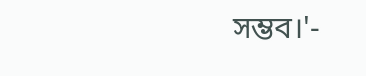সম্ভব।'-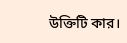উক্তিটি কার।